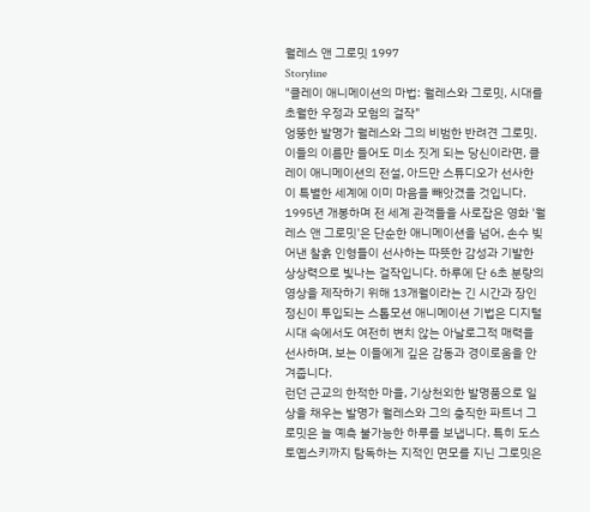월레스 앤 그로밋 1997
Storyline
"클레이 애니메이션의 마법: 월레스와 그로밋, 시대를 초월한 우정과 모험의 걸작"
엉뚱한 발명가 월레스와 그의 비범한 반려견 그로밋. 이들의 이름만 들어도 미소 짓게 되는 당신이라면, 클레이 애니메이션의 전설, 아드만 스튜디오가 선사한 이 특별한 세계에 이미 마음을 빼앗겼을 것입니다. 1995년 개봉하며 전 세계 관객들을 사로잡은 영화 '월레스 앤 그로밋'은 단순한 애니메이션을 넘어, 손수 빚어낸 찰흙 인형들이 선사하는 따뜻한 감성과 기발한 상상력으로 빛나는 걸작입니다. 하루에 단 6초 분량의 영상을 제작하기 위해 13개월이라는 긴 시간과 장인 정신이 투입되는 스톱모션 애니메이션 기법은 디지털 시대 속에서도 여전히 변치 않는 아날로그적 매력을 선사하며, 보는 이들에게 깊은 감동과 경이로움을 안겨줍니다.
런던 근교의 한적한 마을, 기상천외한 발명품으로 일상을 채우는 발명가 월레스와 그의 충직한 파트너 그로밋은 늘 예측 불가능한 하루를 보냅니다. 특히 도스토옙스키까지 탐독하는 지적인 면모를 지닌 그로밋은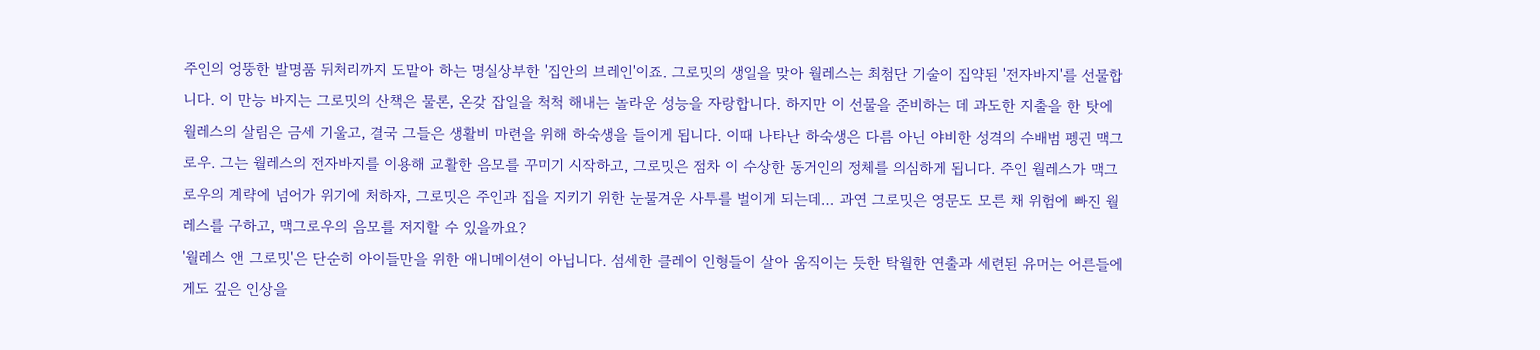주인의 엉뚱한 발명품 뒤처리까지 도맡아 하는 명실상부한 '집안의 브레인'이죠. 그로밋의 생일을 맞아 월레스는 최첨단 기술이 집약된 '전자바지'를 선물합니다. 이 만능 바지는 그로밋의 산책은 물론, 온갖 잡일을 척척 해내는 놀라운 성능을 자랑합니다. 하지만 이 선물을 준비하는 데 과도한 지출을 한 탓에 월레스의 살림은 금세 기울고, 결국 그들은 생활비 마련을 위해 하숙생을 들이게 됩니다. 이때 나타난 하숙생은 다름 아닌 야비한 성격의 수배범 펭귄 맥그로우. 그는 월레스의 전자바지를 이용해 교활한 음모를 꾸미기 시작하고, 그로밋은 점차 이 수상한 동거인의 정체를 의심하게 됩니다. 주인 월레스가 맥그로우의 계략에 넘어가 위기에 처하자, 그로밋은 주인과 집을 지키기 위한 눈물겨운 사투를 벌이게 되는데… 과연 그로밋은 영문도 모른 채 위험에 빠진 월레스를 구하고, 맥그로우의 음모를 저지할 수 있을까요?
'월레스 앤 그로밋'은 단순히 아이들만을 위한 애니메이션이 아닙니다. 섬세한 클레이 인형들이 살아 움직이는 듯한 탁월한 연출과 세련된 유머는 어른들에게도 깊은 인상을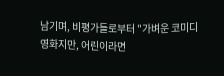남기며, 비평가들로부터 "가벼운 코미디 영화지만, 어린이라면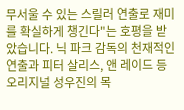무서울 수 있는 스릴러 연출로 재미를 확실하게 챙긴다"는 호평을 받았습니다. 닉 파크 감독의 천재적인 연출과 피터 살리스, 앤 레이드 등 오리지널 성우진의 목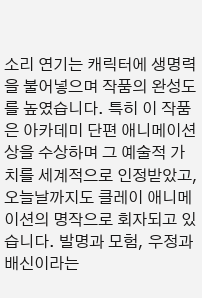소리 연기는 캐릭터에 생명력을 불어넣으며 작품의 완성도를 높였습니다. 특히 이 작품은 아카데미 단편 애니메이션상을 수상하며 그 예술적 가치를 세계적으로 인정받았고, 오늘날까지도 클레이 애니메이션의 명작으로 회자되고 있습니다. 발명과 모험, 우정과 배신이라는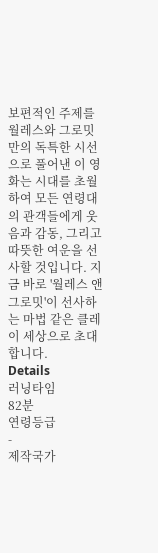보편적인 주제를 월레스와 그로밋만의 독특한 시선으로 풀어낸 이 영화는 시대를 초월하여 모든 연령대의 관객들에게 웃음과 감동, 그리고 따뜻한 여운을 선사할 것입니다. 지금 바로 '월레스 앤 그로밋'이 선사하는 마법 같은 클레이 세상으로 초대합니다.
Details
러닝타임
82분
연령등급
-
제작국가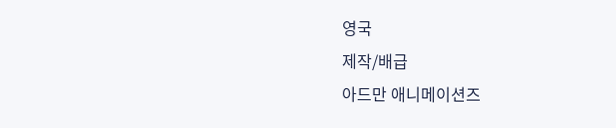영국
제작/배급
아드만 애니메이션즈